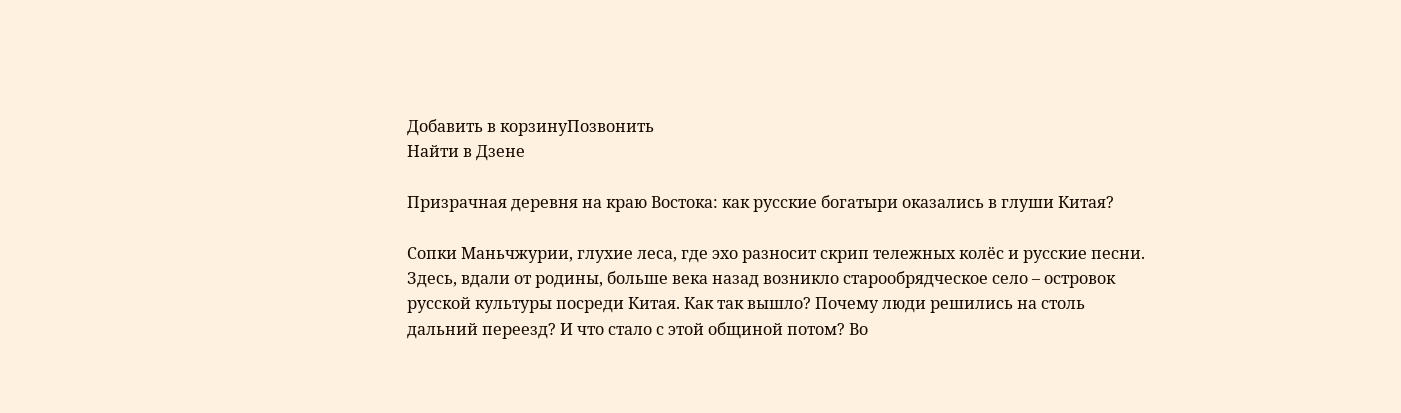Добавить в корзинуПозвонить
Найти в Дзене

Призрачная деревня на краю Востока: как русские богатыри оказались в глуши Китая?

Сопки Маньчжурии, глухие леса, где эхо разносит скрип тележных колёс и русские песни. Здесь, вдали от родины, больше века назад возникло старообрядческое село – островок русской культуры посреди Китая. Как так вышло? Почему люди решились на столь дальний переезд? И что стало с этой общиной потом? Во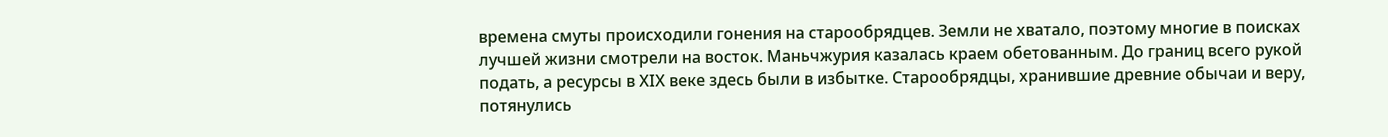времена смуты происходили гонения на старообрядцев. Земли не хватало, поэтому многие в поисках лучшей жизни смотрели на восток. Маньчжурия казалась краем обетованным. До границ всего рукой подать, а ресурсы в ХIХ веке здесь были в избытке. Старообрядцы, хранившие древние обычаи и веру, потянулись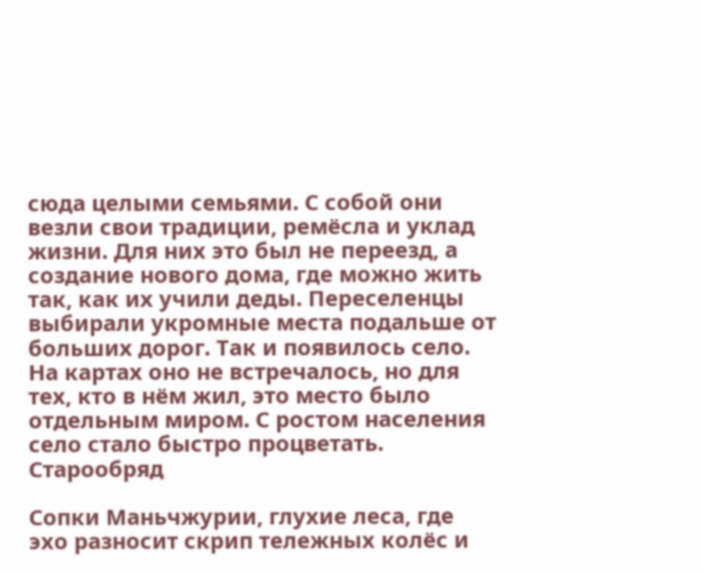сюда целыми семьями. С собой они везли свои традиции, ремёсла и уклад жизни. Для них это был не переезд, а создание нового дома, где можно жить так, как их учили деды. Переселенцы выбирали укромные места подальше от больших дорог. Так и появилось село. На картах оно не встречалось, но для тех, кто в нём жил, это место было отдельным миром. С ростом населения село стало быстро процветать. Старообряд

Сопки Маньчжурии, глухие леса, где эхо разносит скрип тележных колёс и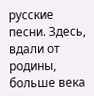русские песни. Здесь, вдали от родины, больше века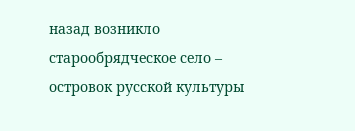назад возникло старообрядческое село – островок русской культуры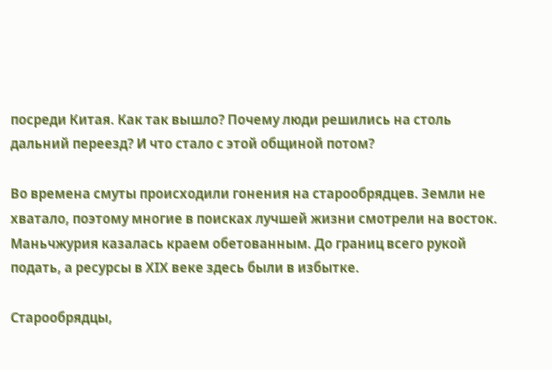посреди Китая. Как так вышло? Почему люди решились на столь дальний переезд? И что стало с этой общиной потом?

Во времена смуты происходили гонения на старообрядцев. Земли не хватало, поэтому многие в поисках лучшей жизни смотрели на восток. Маньчжурия казалась краем обетованным. До границ всего рукой подать, а ресурсы в ХIХ веке здесь были в избытке.

Старообрядцы,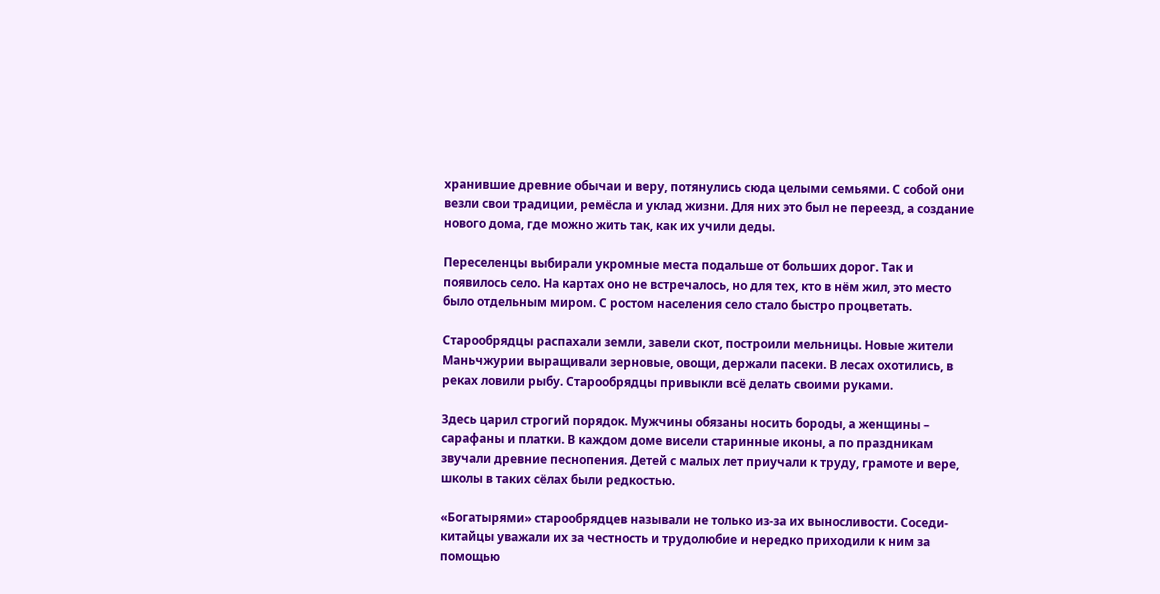хранившие древние обычаи и веру, потянулись сюда целыми семьями. С собой они везли свои традиции, ремёсла и уклад жизни. Для них это был не переезд, а создание нового дома, где можно жить так, как их учили деды.

Переселенцы выбирали укромные места подальше от больших дорог. Так и появилось село. На картах оно не встречалось, но для тех, кто в нём жил, это место было отдельным миром. С ростом населения село стало быстро процветать.

Старообрядцы распахали земли, завели скот, построили мельницы. Новые жители Маньчжурии выращивали зерновые, овощи, держали пасеки. В лесах охотились, в реках ловили рыбу. Старообрядцы привыкли всё делать своими руками.

Здесь царил строгий порядок. Мужчины обязаны носить бороды, а женщины – сарафаны и платки. В каждом доме висели старинные иконы, а по праздникам звучали древние песнопения. Детей с малых лет приучали к труду, грамоте и вере, школы в таких сёлах были редкостью.

«Богатырями» старообрядцев называли не только из-за их выносливости. Соседи-китайцы уважали их за честность и трудолюбие и нередко приходили к ним за помощью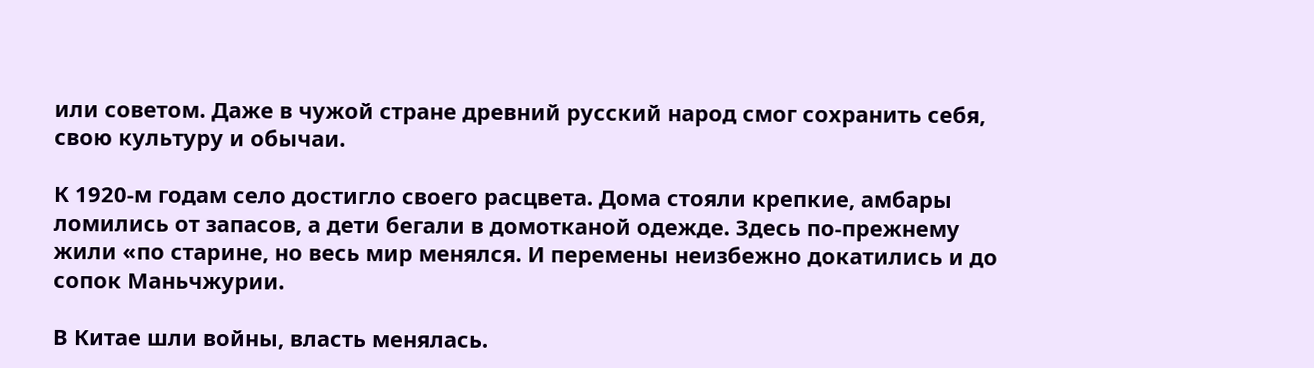или советом. Даже в чужой стране древний русский народ смог сохранить себя, свою культуру и обычаи.

К 1920‑м годам село достигло своего расцвета. Дома стояли крепкие, амбары ломились от запасов, а дети бегали в домотканой одежде. Здесь по-прежнему жили «по старине, но весь мир менялся. И перемены неизбежно докатились и до сопок Маньчжурии.

В Китае шли войны, власть менялась.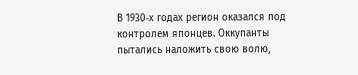В 1930‑х годах регион оказался под контролем японцев. Оккупанты пытались наложить свою волю,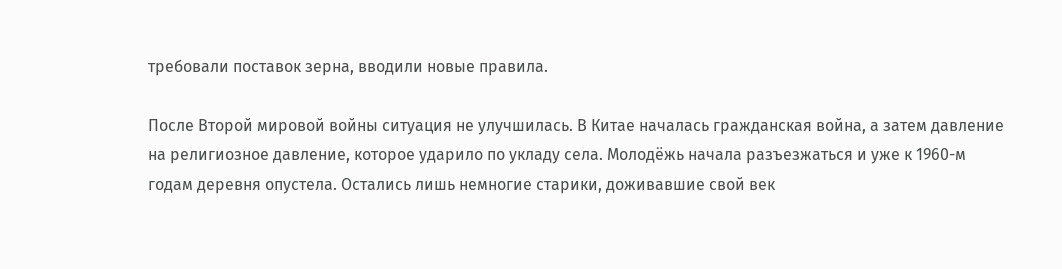требовали поставок зерна, вводили новые правила.

После Второй мировой войны ситуация не улучшилась. В Китае началась гражданская война, а затем давление на религиозное давление, которое ударило по укладу села. Молодёжь начала разъезжаться и уже к 1960-м годам деревня опустела. Остались лишь немногие старики, доживавшие свой век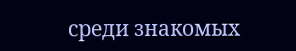среди знакомых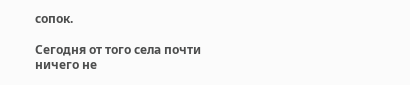сопок.

Сегодня от того села почти ничего не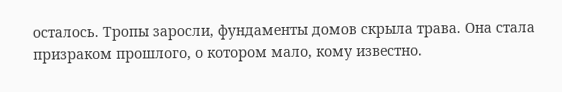осталось. Тропы заросли, фундаменты домов скрыла трава. Она стала призраком прошлого, о котором мало, кому известно.